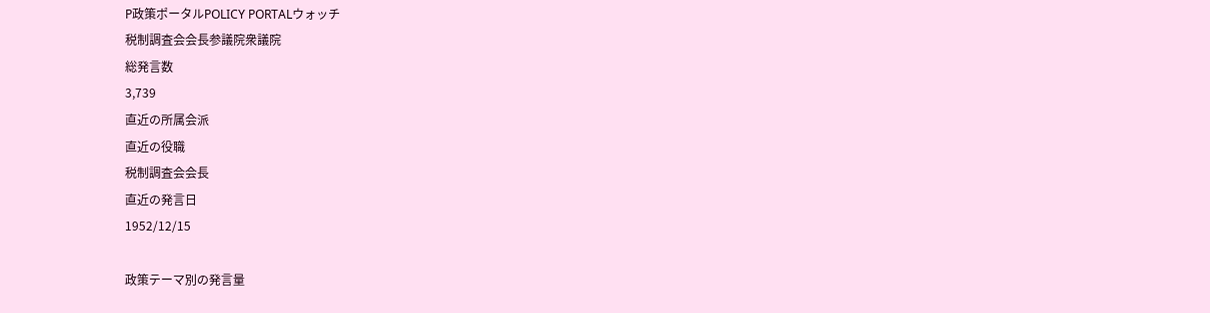P政策ポータルPOLICY PORTALウォッチ
税制調査会会長参議院衆議院
総発言数
3,739
直近の所属会派
直近の役職
税制調査会会長
直近の発言日
1952/12/15

政策テーマ別の発言量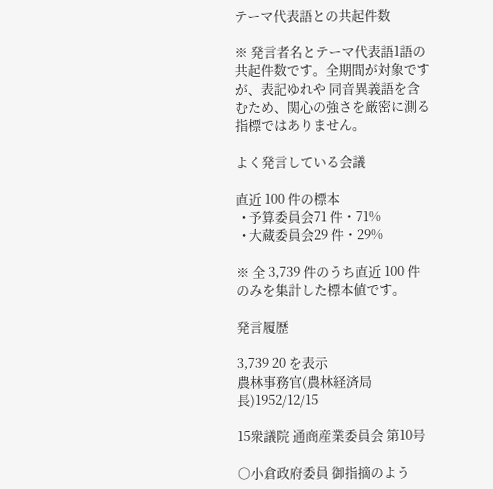テーマ代表語との共起件数

※ 発言者名とテーマ代表語1語の共起件数です。全期間が対象ですが、表記ゆれや 同音異義語を含むため、関心の強さを厳密に測る指標ではありません。

よく発言している会議

直近 100 件の標本
  • 予算委員会71 件・71%
  • 大蔵委員会29 件・29%

※ 全 3,739 件のうち直近 100 件のみを集計した標本値です。

発言履歴

3,739 20 を表示
農林事務官(農林経済局長)1952/12/15

15衆議院 通商産業委員会 第10号

○小倉政府委員 御指摘のよう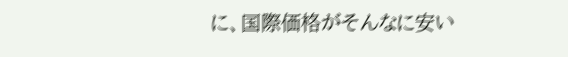に、国際価格がそんなに安い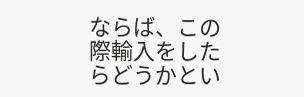ならば、この際輸入をしたらどうかとい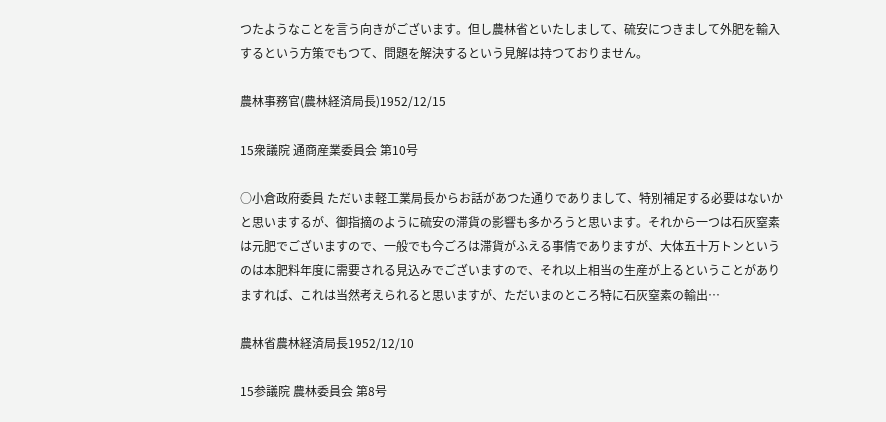つたようなことを言う向きがございます。但し農林省といたしまして、硫安につきまして外肥を輸入するという方策でもつて、問題を解決するという見解は持つておりません。

農林事務官(農林経済局長)1952/12/15

15衆議院 通商産業委員会 第10号

○小倉政府委員 ただいま軽工業局長からお話があつた通りでありまして、特別補足する必要はないかと思いまするが、御指摘のように硫安の滞貨の影響も多かろうと思います。それから一つは石灰窒素は元肥でございますので、一般でも今ごろは滞貨がふえる事情でありますが、大体五十万トンというのは本肥料年度に需要される見込みでございますので、それ以上相当の生産が上るということがありますれば、これは当然考えられると思いますが、ただいまのところ特に石灰窒素の輸出…

農林省農林経済局長1952/12/10

15参議院 農林委員会 第8号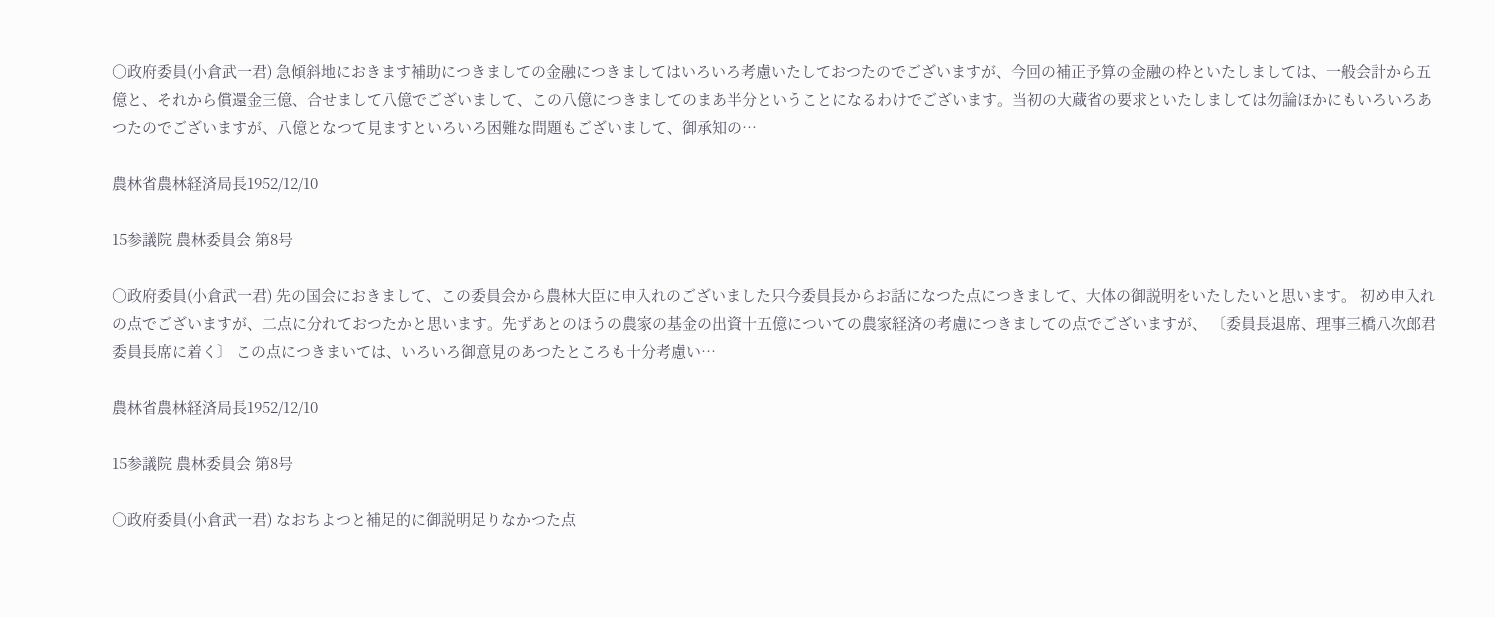○政府委員(小倉武一君) 急傾斜地におきます補助につきましての金融につきましてはいろいろ考慮いたしておつたのでございますが、今回の補正予算の金融の枠といたしましては、一般会計から五億と、それから償還金三億、合せまして八億でございまして、この八億につきましてのまあ半分ということになるわけでございます。当初の大蔵省の要求といたしましては勿論ほかにもいろいろあつたのでございますが、八億となつて見ますといろいろ困難な問題もございまして、御承知の…

農林省農林経済局長1952/12/10

15参議院 農林委員会 第8号

○政府委員(小倉武一君) 先の国会におきまして、この委員会から農林大臣に申入れのございました只今委員長からお話になつた点につきまして、大体の御説明をいたしたいと思います。 初め申入れの点でございますが、二点に分れておつたかと思います。先ずあとのほうの農家の基金の出資十五億についての農家経済の考慮につきましての点でございますが、 〔委員長退席、理事三橋八次郎君委員長席に着く〕 この点につきまいては、いろいろ御意見のあつたところも十分考慮い…

農林省農林経済局長1952/12/10

15参議院 農林委員会 第8号

○政府委員(小倉武一君) なおちよつと補足的に御説明足りなかつた点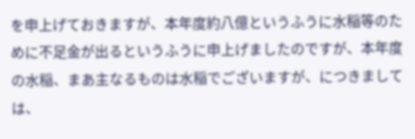を申上げておきますが、本年度約八億というふうに水稲等のために不足金が出るというふうに申上げましたのですが、本年度の水稲、まあ主なるものは水稲でございますが、につきましては、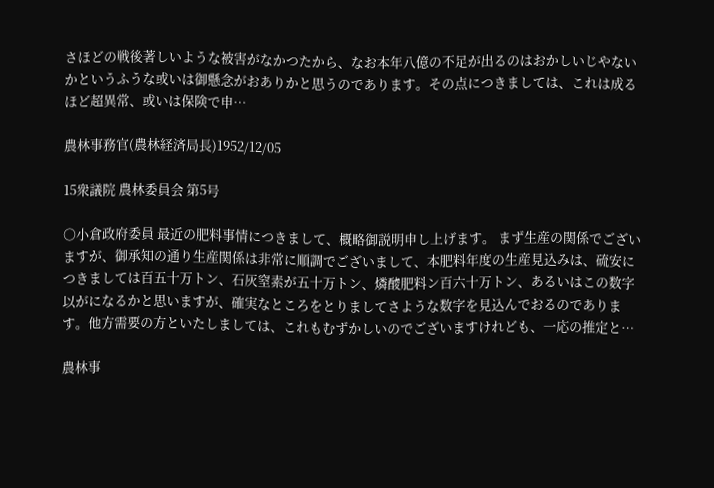さほどの戦後著しいような被害がなかつたから、なお本年八億の不足が出るのはおかしいじやないかというふうな或いは御懸念がおありかと思うのであります。その点につきましては、これは成るほど超異常、或いは保険で申…

農林事務官(農林経済局長)1952/12/05

15衆議院 農林委員会 第5号

○小倉政府委員 最近の肥料事情につきまして、概略御説明申し上げます。 まず生産の関係でございますが、御承知の通り生産関係は非常に順調でございまして、本肥料年度の生産見込みは、硫安につきましては百五十万トン、石灰窒素が五十万トン、燐酸肥料ン百六十万トン、あるいはこの数字以がになるかと思いますが、確実なところをとりましてさような数字を見込んでおるのであります。他方需要の方といたしましては、これもむずかしいのでございますけれども、一応の推定と…

農林事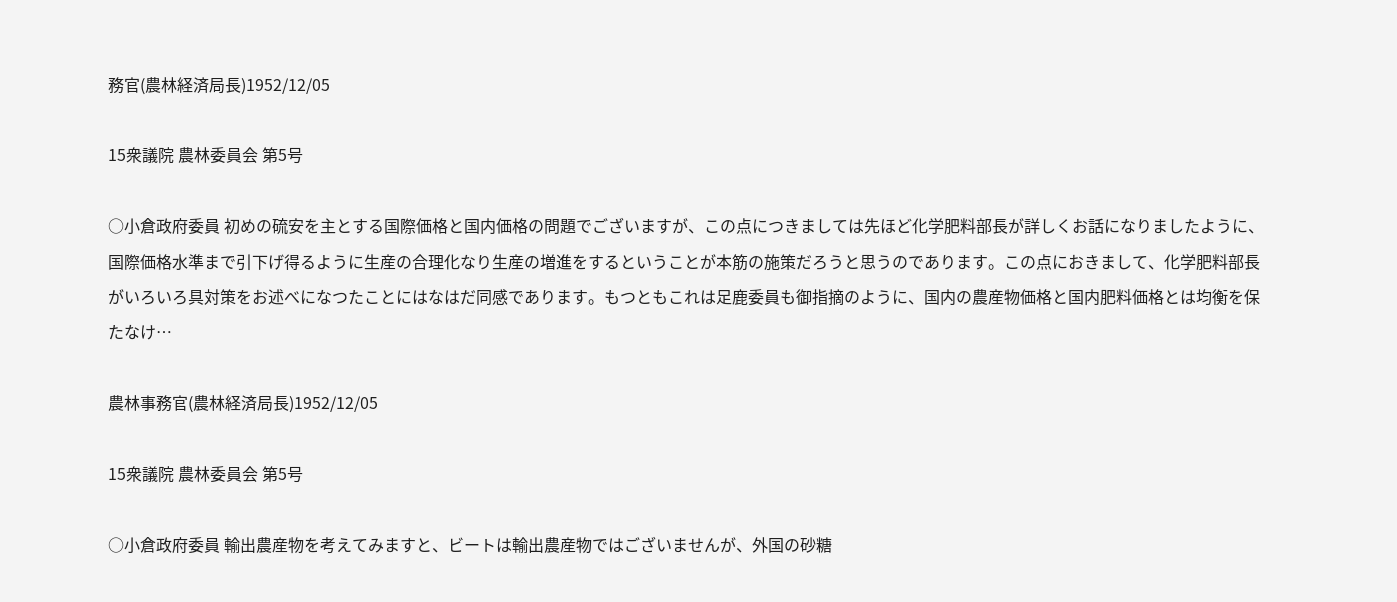務官(農林経済局長)1952/12/05

15衆議院 農林委員会 第5号

○小倉政府委員 初めの硫安を主とする国際価格と国内価格の問題でございますが、この点につきましては先ほど化学肥料部長が詳しくお話になりましたように、国際価格水準まで引下げ得るように生産の合理化なり生産の増進をするということが本筋の施策だろうと思うのであります。この点におきまして、化学肥料部長がいろいろ具対策をお述べになつたことにはなはだ同感であります。もつともこれは足鹿委員も御指摘のように、国内の農産物価格と国内肥料価格とは均衡を保たなけ…

農林事務官(農林経済局長)1952/12/05

15衆議院 農林委員会 第5号

○小倉政府委員 輸出農産物を考えてみますと、ビートは輸出農産物ではございませんが、外国の砂糖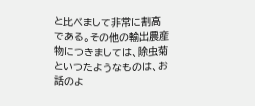と比べまして非常に割高である。その他の輸出農産物につきましては、除虫菊といつたようなものは、お話のよ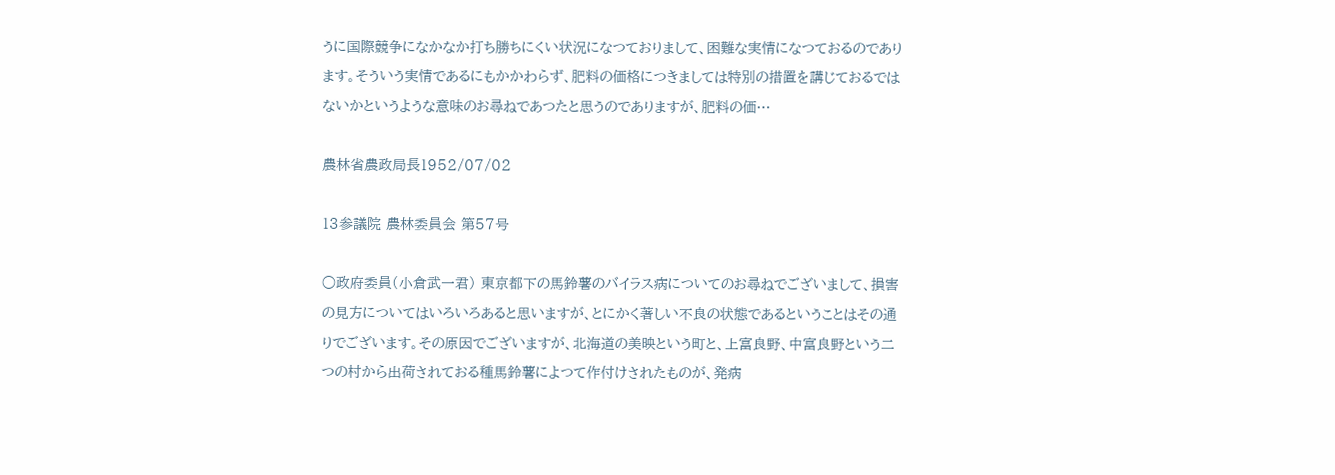うに国際競争になかなか打ち勝ちにくい状況になつておりまして、困難な実情になつておるのであります。そういう実情であるにもかかわらず、肥料の価格につきましては特別の措置を講じておるではないかというような意味のお尋ねであつたと思うのでありますが、肥料の価…

農林省農政局長1952/07/02

13参議院 農林委員会 第57号

○政府委員(小倉武一君) 東京都下の馬鈴薯のバイラス病についてのお尋ねでございまして、損害の見方についてはいろいろあると思いますが、とにかく著しい不良の状態であるということはその通りでございます。その原因でございますが、北海道の美映という町と、上富良野、中富良野という二つの村から出荷されておる種馬鈴薯によつて作付けされたものが、発病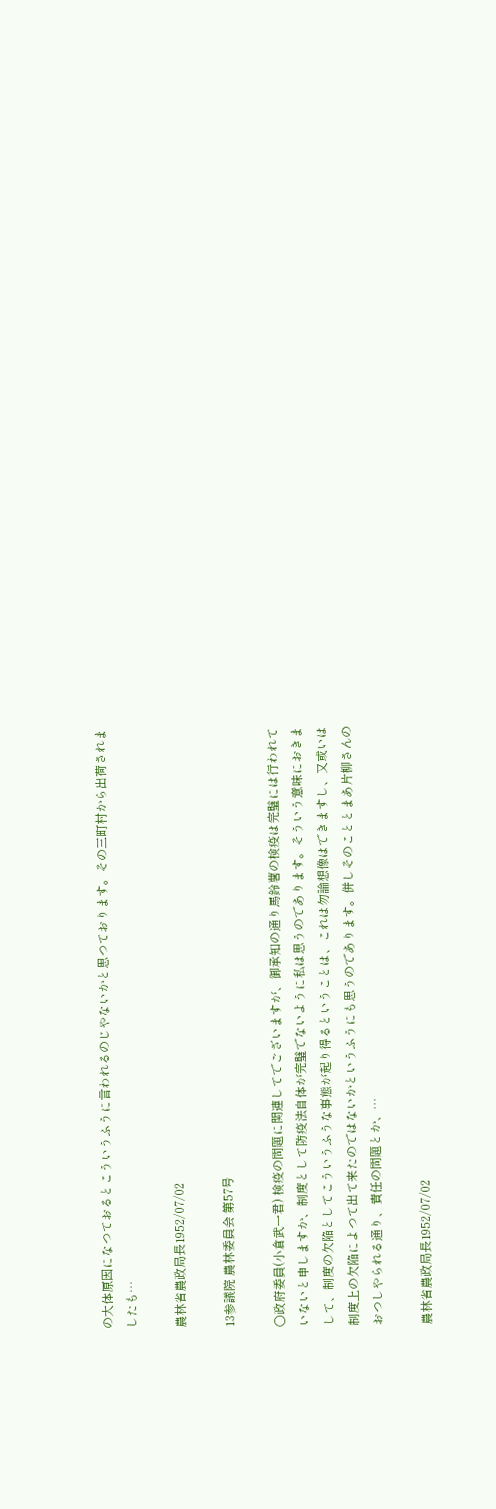の大体原因になつておるとこういうふうに言われるのじやないかと思つております。その三町村から出荷されましたも…

農林省農政局長1952/07/02

13参議院 農林委員会 第57号

○政府委員(小倉武一君) 検疫の問題に関連してでございますが、御承知の通り馬鈴薯の検疫は完璧には行われていないと申しますか、制度として防疫法自体が完璧でないように私は思うのであります。そういう意味におきまして、制度の欠陥としてこういうふうな事態が起り得るということは、これは勿論想像はできますし、又或いは制度上の欠陥によつて出て来たのではないかというふうにも思うのであります。併しそのこととまあ片柳さんのおつしやられる通り、責任の問題とか、…

農林省農政局長1952/07/02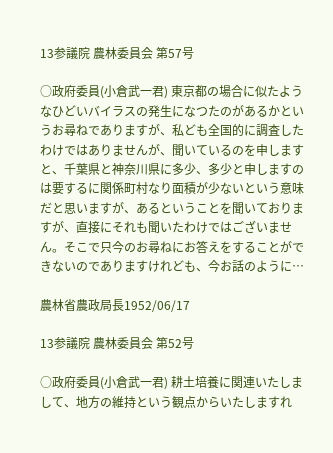13参議院 農林委員会 第57号

○政府委員(小倉武一君) 東京都の場合に似たようなひどいバイラスの発生になつたのがあるかというお尋ねでありますが、私ども全国的に調査したわけではありませんが、聞いているのを申しますと、千葉県と神奈川県に多少、多少と申しますのは要するに関係町村なり面積が少ないという意味だと思いますが、あるということを聞いておりますが、直接にそれも聞いたわけではございません。そこで只今のお尋ねにお答えをすることができないのでありますけれども、今お話のように…

農林省農政局長1952/06/17

13参議院 農林委員会 第52号

○政府委員(小倉武一君) 耕土培養に関連いたしまして、地方の維持という観点からいたしますれ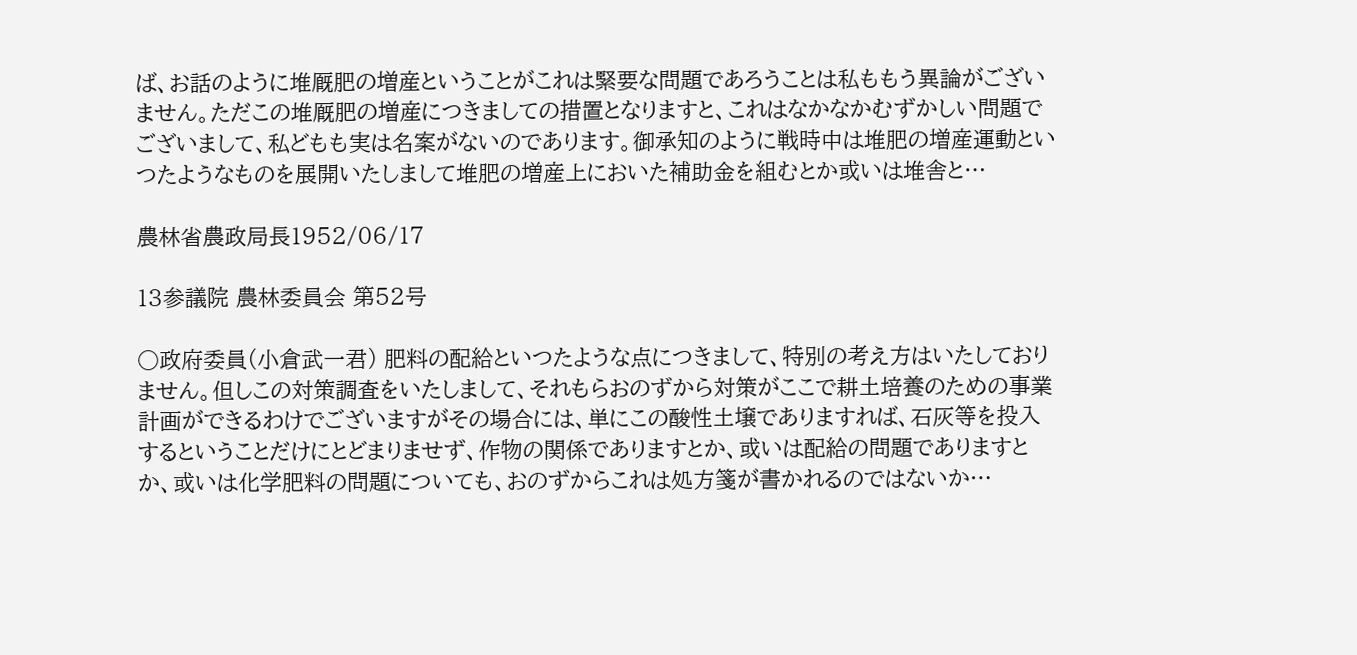ば、お話のように堆厩肥の増産ということがこれは緊要な問題であろうことは私ももう異論がございません。ただこの堆厩肥の増産につきましての措置となりますと、これはなかなかむずかしい問題でございまして、私どもも実は名案がないのであります。御承知のように戦時中は堆肥の増産運動といつたようなものを展開いたしまして堆肥の増産上においた補助金を組むとか或いは堆舎と…

農林省農政局長1952/06/17

13参議院 農林委員会 第52号

○政府委員(小倉武一君) 肥料の配給といつたような点につきまして、特別の考え方はいたしておりません。但しこの対策調査をいたしまして、それもらおのずから対策がここで耕土培養のための事業計画ができるわけでございますがその場合には、単にこの酸性土壌でありますれば、石灰等を投入するということだけにとどまりませず、作物の関係でありますとか、或いは配給の問題でありますとか、或いは化学肥料の問題についても、おのずからこれは処方箋が書かれるのではないか…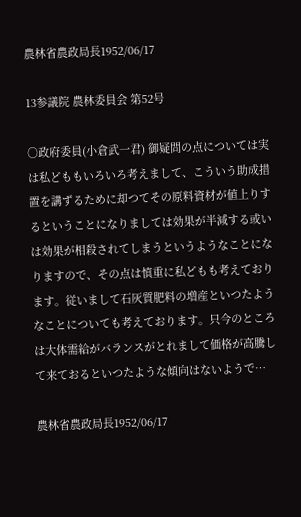農林省農政局長1952/06/17

13参議院 農林委員会 第52号

○政府委員(小倉武一君) 御疑問の点については実は私どももいろいろ考えまして、こういう助成措置を講ずるために却つてその原料資材が値上りするということになりましては効果が半減する或いは効果が相殺されてしまうというようなことになりますので、その点は慎重に私どもも考えております。従いまして石灰質肥料の増産といつたようなことについても考えております。只今のところは大体需給がバランスがとれまして価格が高騰して来ておるといつたような傾向はないようで…

農林省農政局長1952/06/17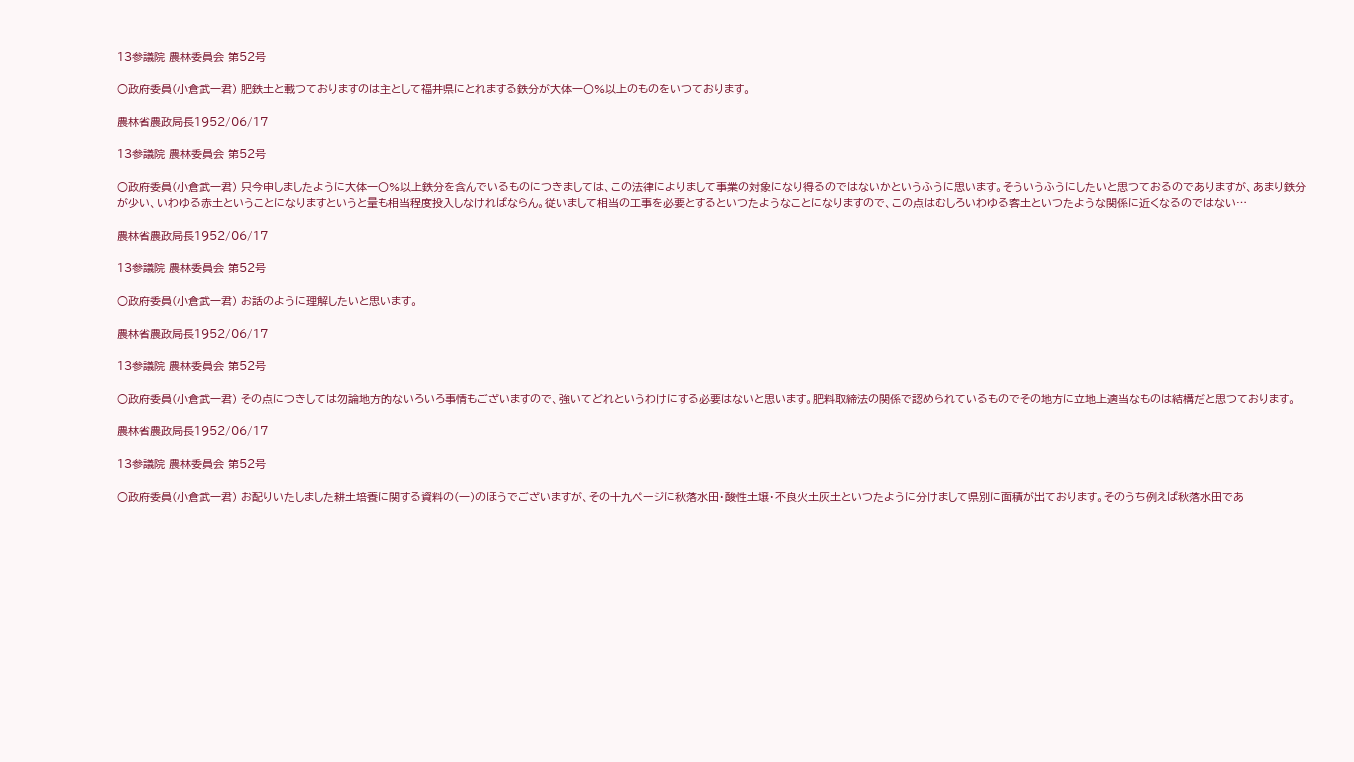13参議院 農林委員会 第52号

○政府委員(小倉武一君) 肥鉄土と載つておりますのは主として福井県にとれまする鉄分が大体一〇%以上のものをいつております。

農林省農政局長1952/06/17

13参議院 農林委員会 第52号

○政府委員(小倉武一君) 只今申しましたように大体一〇%以上鉄分を含んでいるものにつきましては、この法律によりまして事業の対象になり得るのではないかというふうに思います。そういうふうにしたいと思つておるのでありますが、あまり鉄分が少い、いわゆる赤土ということになりますというと量も相当程度投入しなければならん。従いまして相当の工事を必要とするといつたようなことになりますので、この点はむしろいわゆる客土といつたような関係に近くなるのではない…

農林省農政局長1952/06/17

13参議院 農林委員会 第52号

○政府委員(小倉武一君) お話のように理解したいと思います。

農林省農政局長1952/06/17

13参議院 農林委員会 第52号

○政府委員(小倉武一君) その点につきしては勿論地方的ないろいろ事情もございますので、強いてどれというわけにする必要はないと思います。肥料取締法の関係で認められているものでその地方に立地上適当なものは結構だと思つております。

農林省農政局長1952/06/17

13参議院 農林委員会 第52号

○政府委員(小倉武一君) お配りいたしました耕土培養に関する資料の(一)のほうでございますが、その十九ページに秋落水田・酸性土壌・不良火土灰土といつたように分けまして県別に面積が出ております。そのうち例えば秋落水田であ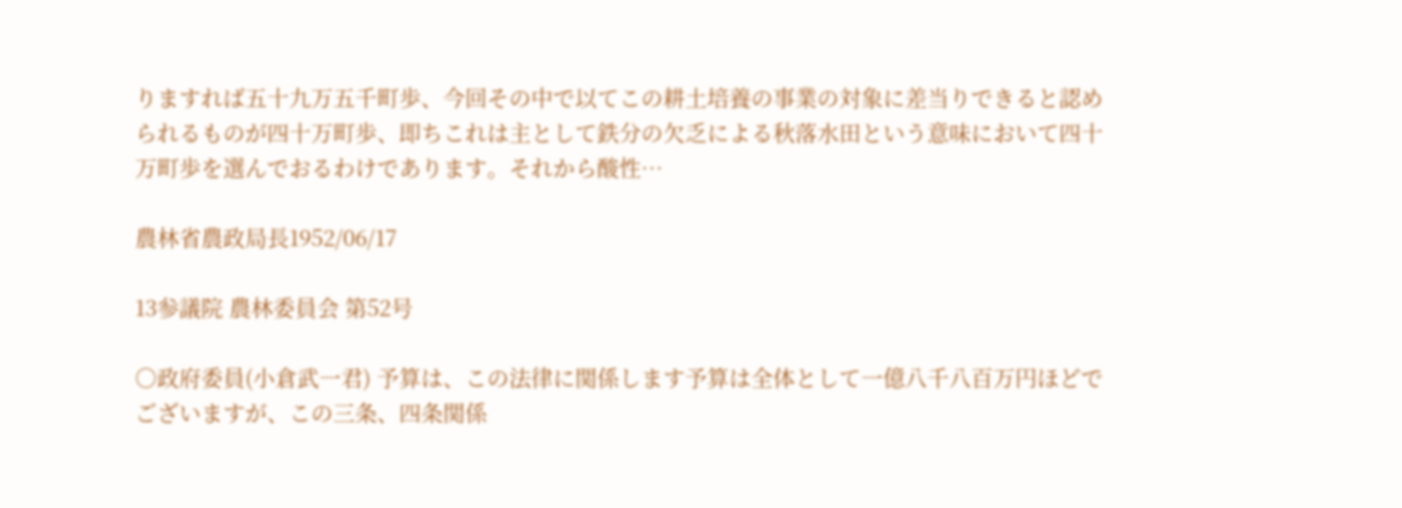りますれば五十九万五千町歩、今回その中で以てこの耕土培養の事業の対象に差当りできると認められるものが四十万町歩、即ちこれは主として鉄分の欠乏による秋落水田という意味において四十万町歩を選んでおるわけであります。それから酸性…

農林省農政局長1952/06/17

13参議院 農林委員会 第52号

○政府委員(小倉武一君) 予算は、この法律に関係します予算は全体として一億八千八百万円ほどでございますが、この三条、四条関係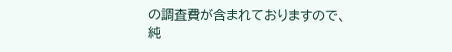の調査費が含まれておりますので、純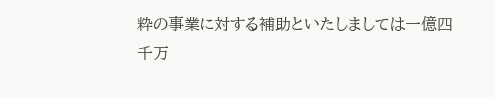粋の事業に対する補助といたしましては一億四千万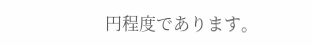円程度であります。